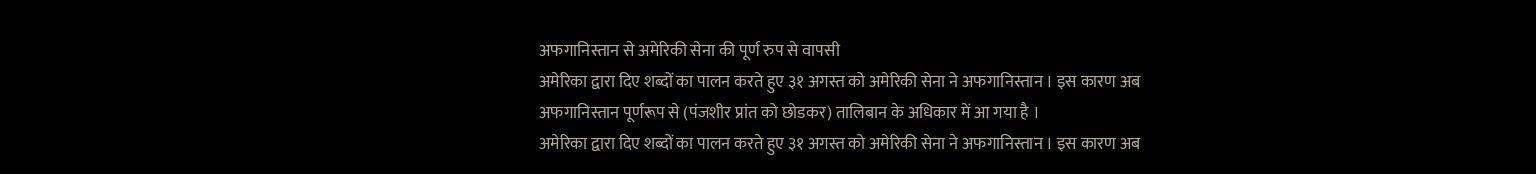अफगानिस्तान से अमेरिकी सेना की पूर्ण रुप से वापसी
अमेरिका द्वारा दिए शब्दों का पालन करते हुए ३१ अगस्त को अमेरिकी सेना ने अफगानिस्तान । इस कारण अब अफगानिस्तान पूर्णरूप से (पंजशीर प्रांत को छोडकर) तालिबान के अधिकार में आ गया है ।
अमेरिका द्वारा दिए शब्दों का पालन करते हुए ३१ अगस्त को अमेरिकी सेना ने अफगानिस्तान । इस कारण अब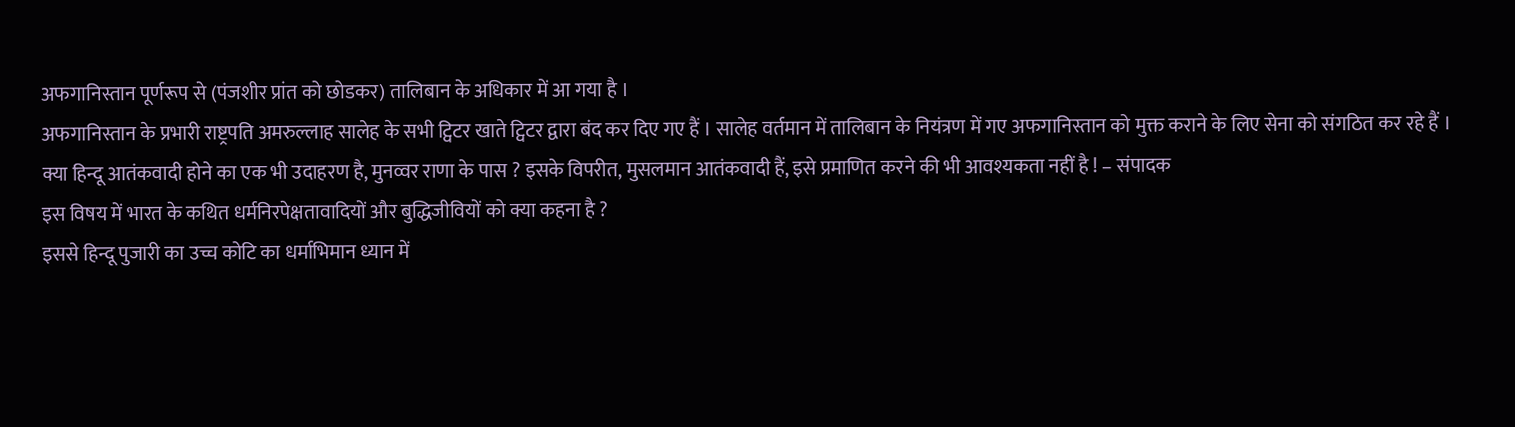अफगानिस्तान पूर्णरूप से (पंजशीर प्रांत को छोडकर) तालिबान के अधिकार में आ गया है ।
अफगानिस्तान के प्रभारी राष्ट्रपति अमरुल्लाह सालेह के सभी ट्विटर खाते ट्विटर द्वारा बंद कर दिए गए हैं । सालेह वर्तमान में तालिबान के नियंत्रण में गए अफगानिस्तान को मुक्त कराने के लिए सेना को संगठित कर रहे हैं ।
क्या हिन्दू आतंकवादी होने का एक भी उदाहरण है, मुनव्वर राणा के पास ? इसके विपरीत, मुसलमान आतंकवादी हैं, इसे प्रमाणित करने की भी आवश्यकता नहीं है ! – संपादक
इस विषय में भारत के कथित धर्मनिरपेक्षतावादियों और बुद्धिजीवियों को क्या कहना है ?
इससे हिन्दू पुजारी का उच्च कोटि का धर्माभिमान ध्यान में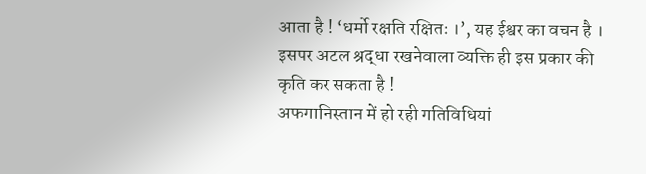आता है ! ‘धर्मो रक्षति रक्षितः ।’, यह ईश्वर का वचन है । इसपर अटल श्रद्धा रखनेवाला व्यक्ति ही इस प्रकार की कृति कर सकता है !
अफगानिस्तान में हो रही गतिविधियां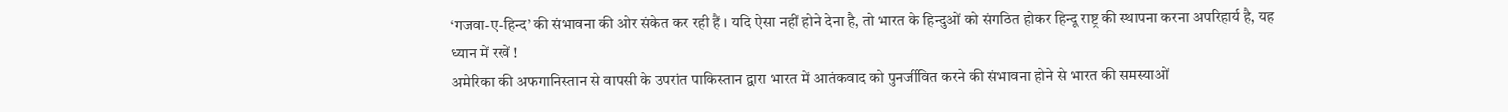‘गजवा-ए-हिन्द’ की संभावना की ओर संकेत कर रही हैं । यदि ऐसा नहीं होने देना है, तो भारत के हिन्दुओं को संगठित होकर हिन्दू राष्ट्र की स्थापना करना अपरिहार्य है, यह ध्यान में रखें !
अमेरिका की अफगानिस्तान से वापसी के उपरांत पाकिस्तान द्वारा भारत में आतंकवाद को पुनर्जीवित करने की संभावना होने से भारत की समस्याओं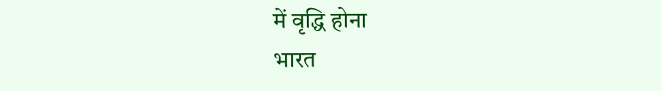में वृद्धि होना
भारत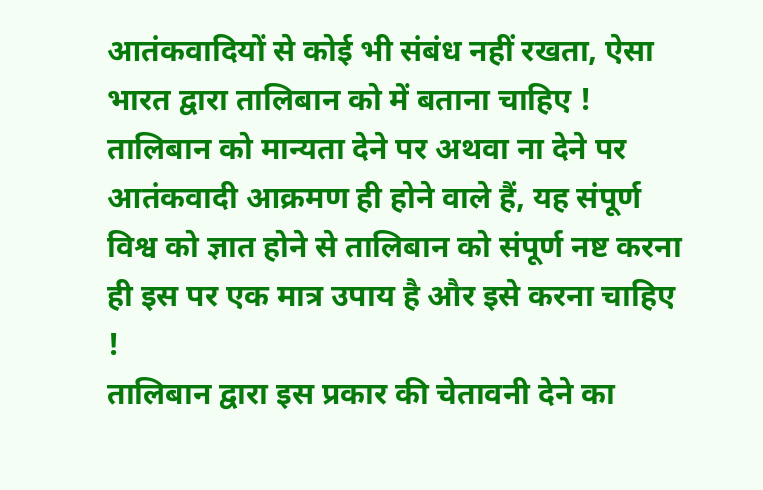आतंकवादियों से कोई भी संबंध नहीं रखता, ऐसा भारत द्वारा तालिबान को में बताना चाहिए !
तालिबान को मान्यता देने पर अथवा ना देने पर आतंकवादी आक्रमण ही होने वाले हैं, यह संपूर्ण विश्व को ज्ञात होने से तालिबान को संपूर्ण नष्ट करना ही इस पर एक मात्र उपाय है और इसे करना चाहिए !
तालिबान द्वारा इस प्रकार की चेतावनी देने का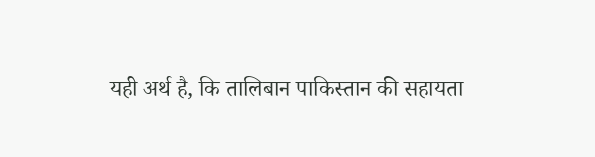यही अर्थ है, कि तालिबान पाकिस्तान की सहायता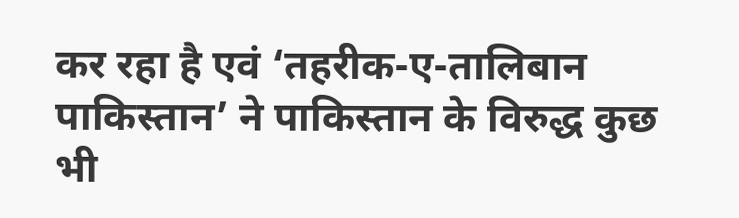कर रहा है एवं ‘तहरीक-ए-तालिबान पाकिस्तान’ ने पाकिस्तान के विरुद्ध कुछ भी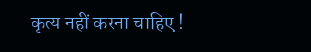कृत्य नहीं करना चाहिए !